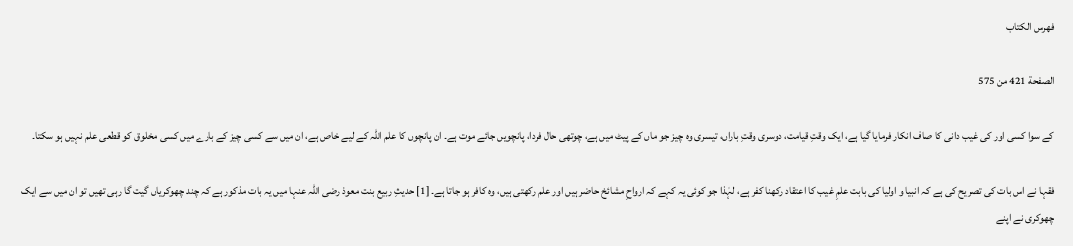فهرس الكتاب

الصفحة 421 من 575

کے سوا کسی اور کی غیب دانی کا صاف انکار فرمایا گیا ہے، ایک وقتِ قیامت، دوسری وقتِ باراں، تیسری وہ چیز جو ماں کے پیٹ میں ہے، چوتھی حال فردا، پانچویں جائے موت ہے۔ ان پانچوں کا علم اللہ کے لیے خاص ہے، ان میں سے کسی چیز کے بارے میں کسی مخلوق کو قطعی علم نہیں ہو سکتا۔

فقہا نے اس بات کی تصریح کی ہے کہ انبیا و اولیا کی بابت علمِ غیب کا اعتقاد رکھنا کفر ہے، لہٰذا جو کوئی یہ کہے کہ ارواحِ مشائخ حاضر ہیں اور علم رکھتی ہیں، وہ کافر ہو جاتا ہے۔ [1] حدیثِ ربیع بنت معوذ رضی اللہ عنہا میں یہ بات مذکور ہے کہ چند چھوکریاں گیت گا رہی تھیں تو ان میں سے ایک چھوکری نے اپنے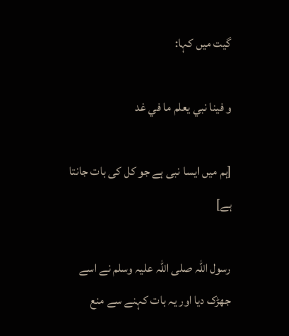گیت میں کہا:

و فینا نبي یعلم ما في غد

[ہم میں ایسا نبی ہے جو کل کی بات جانتا ہے]

رسول اللہ صلی اللہ علیہ وسلم نے اسے جھڑک دیا اور یہ بات کہنے سے منع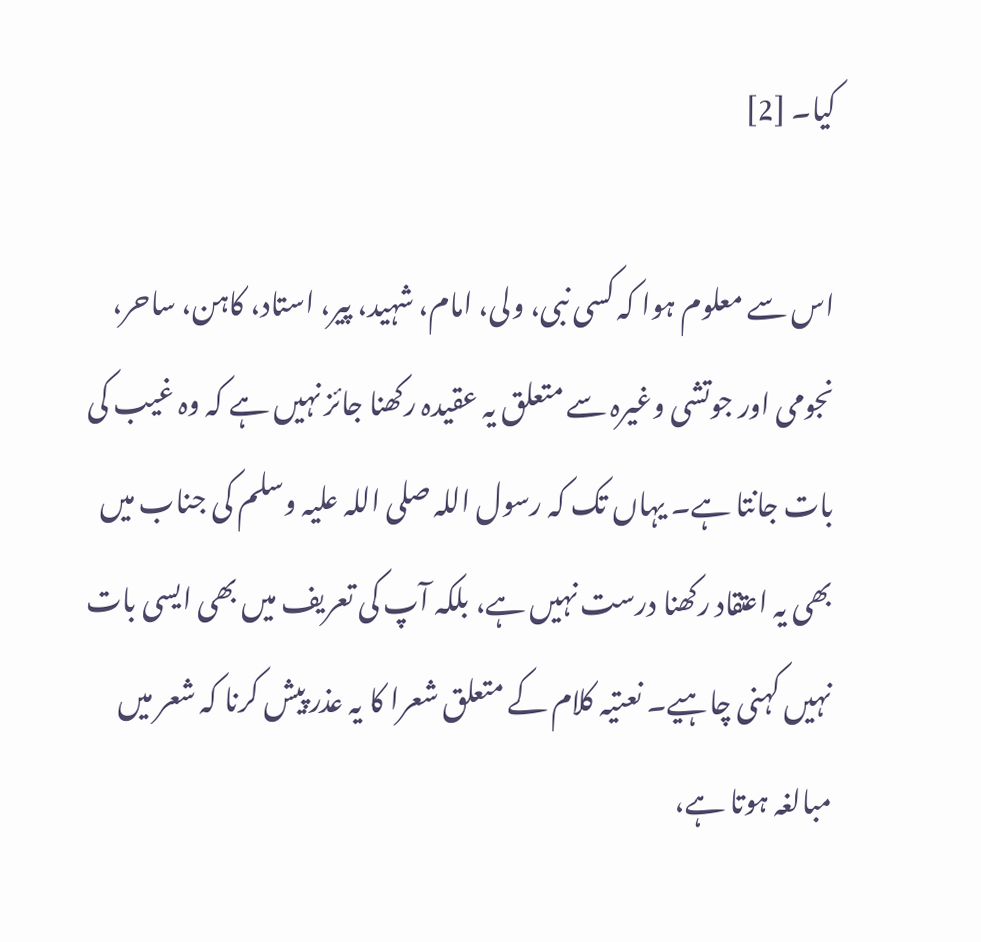کیا۔ [2]

اس سے معلوم ہوا کہ کسی نبی، ولی، امام، شہید، پیر، استاد، کاہن، ساحر، نجومی اور جوتشی وغیرہ سے متعلق یہ عقیدہ رکھنا جائز نہیں ہے کہ وہ غیب کی بات جانتا ہے۔ یہاں تک کہ رسول اللہ صلی اللہ علیہ وسلم کی جناب میں بھی یہ اعتقاد رکھنا درست نہیں ہے، بلکہ آپ کی تعریف میں بھی ایسی بات نہیں کہنی چاہیے۔ نعتیہ کلام کے متعلق شعرا کا یہ عذر پیش کرنا کہ شعر میں مبالغہ ہوتا ہے،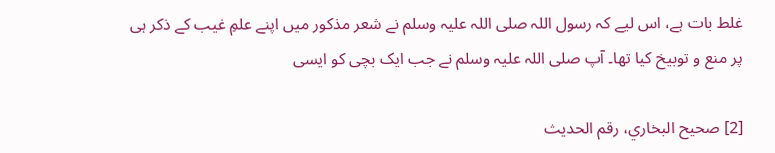غلط بات ہے، اس لیے کہ رسول اللہ صلی اللہ علیہ وسلم نے شعر مذکور میں اپنے علمِ غیب کے ذکر ہی پر منع و توبیخ کیا تھا۔ آپ صلی اللہ علیہ وسلم نے جب ایک بچی کو ایسی

[2] صحیح البخاري، رقم الحدیث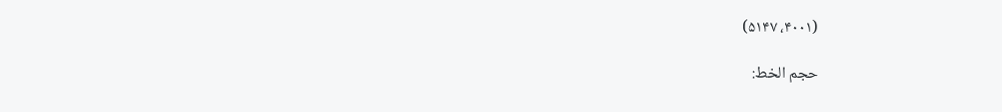(۴۰۰۱، ۵۱۴۷)

حجم الخط: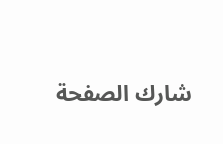شارك الصفحة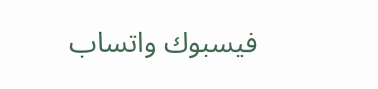فيسبوك واتساب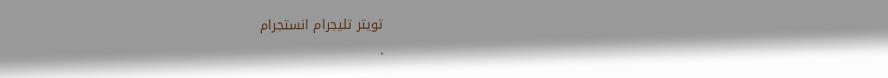تويتر تليجرام انستجرام
.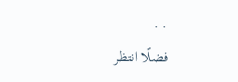. .
فضلًا انتظر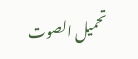تحميل الصوت